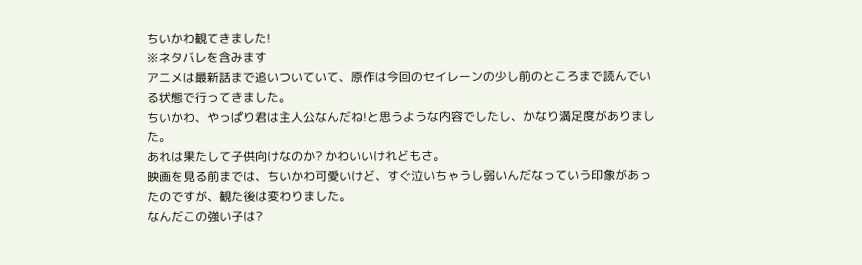ちいかわ観てきました!
※ネタバレを含みます
アニメは最新話まで追いついていて、原作は今回のセイレーンの少し前のところまで読んでいる状態で行ってきました。
ちいかわ、やっぱり君は主人公なんだね!と思うような内容でしたし、かなり満足度がありました。
あれは果たして子供向けなのか? かわいいけれどもさ。
映画を見る前までは、ちいかわ可愛いけど、すぐ泣いちゃうし弱いんだなっていう印象があったのですが、観た後は変わりました。
なんだこの強い子は?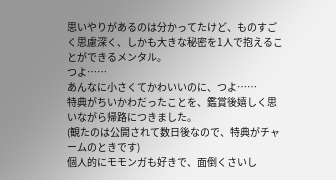思いやりがあるのは分かってたけど、ものすごく思慮深く、しかも大きな秘密を1人で抱えることができるメンタル。
つよ……
あんなに小さくてかわいいのに、つよ……
特典がちいかわだったことを、鑑賞後嬉しく思いながら帰路につきました。
(観たのは公開されて数日後なので、特典がチャームのときです)
個人的にモモンガも好きで、面倒くさいし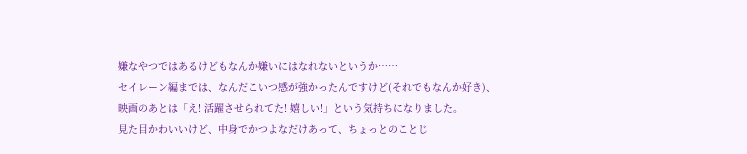嫌なやつではあるけどもなんか嫌いにはなれないというか……
セイレーン編までは、なんだこいつ感が強かったんですけど(それでもなんか好き)、
映画のあとは「え! 活躍させられてた! 嬉しい!」という気持ちになりました。
見た目かわいいけど、中身でかつよなだけあって、ちょっとのことじ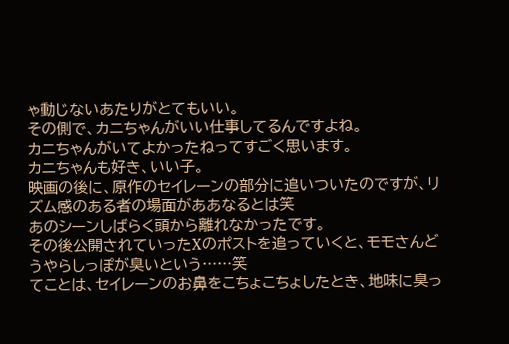ゃ動じないあたりがとてもいい。
その側で、カニちゃんがいい仕事してるんですよね。
カニちゃんがいてよかったねってすごく思います。
カニちゃんも好き、いい子。
映画の後に、原作のセイレーンの部分に追いついたのですが、リズム感のある者の場面がああなるとは笑
あのシーンしばらく頭から離れなかったです。
その後公開されていったXのポストを追っていくと、モモさんどうやらしっぽが臭いという……笑
てことは、セイレーンのお鼻をこちょこちょしたとき、地味に臭っ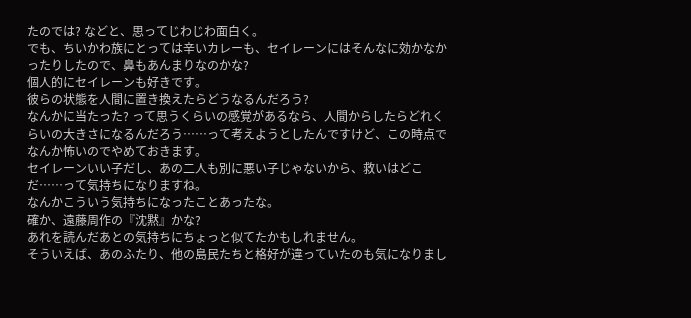たのでは? などと、思ってじわじわ面白く。
でも、ちいかわ族にとっては辛いカレーも、セイレーンにはそんなに効かなかったりしたので、鼻もあんまりなのかな?
個人的にセイレーンも好きです。
彼らの状態を人間に置き換えたらどうなるんだろう?
なんかに当たった? って思うくらいの感覚があるなら、人間からしたらどれくらいの大きさになるんだろう……って考えようとしたんですけど、この時点でなんか怖いのでやめておきます。
セイレーンいい子だし、あの二人も別に悪い子じゃないから、救いはどこだ……って気持ちになりますね。
なんかこういう気持ちになったことあったな。
確か、遠藤周作の『沈黙』かな?
あれを読んだあとの気持ちにちょっと似てたかもしれません。
そういえば、あのふたり、他の島民たちと格好が違っていたのも気になりまし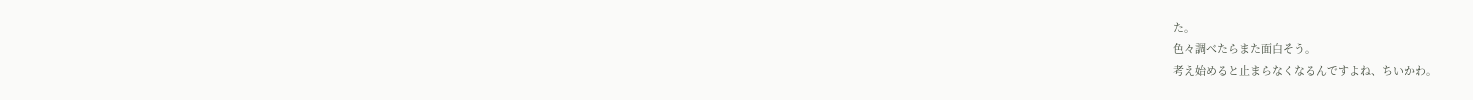た。
色々調べたらまた面白そう。
考え始めると止まらなくなるんですよね、ちいかわ。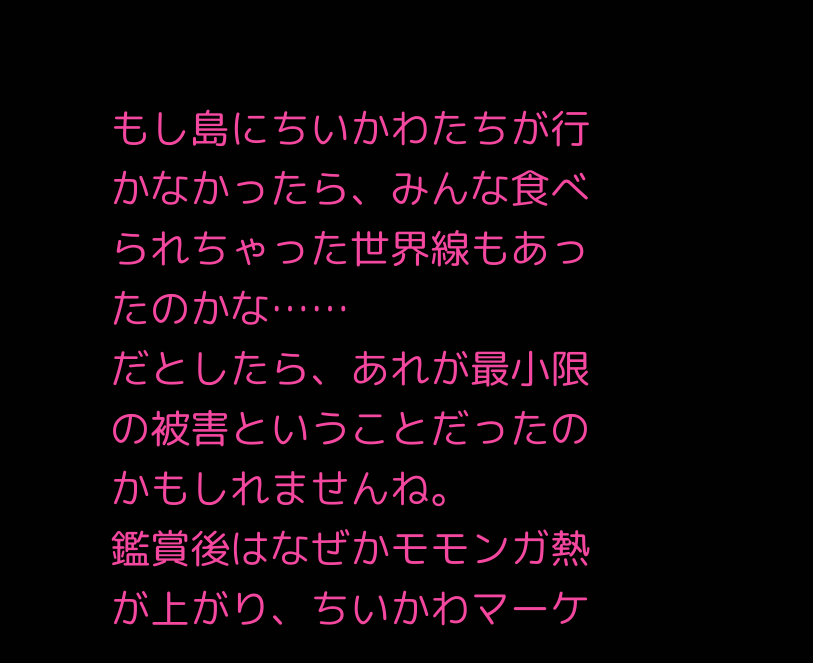もし島にちいかわたちが行かなかったら、みんな食べられちゃった世界線もあったのかな……
だとしたら、あれが最小限の被害ということだったのかもしれませんね。
鑑賞後はなぜかモモンガ熱が上がり、ちいかわマーケ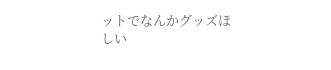ットでなんかグッズほしい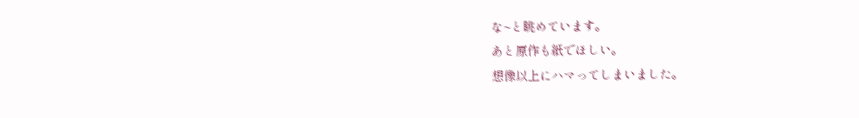な~と眺めています。
あと原作も紙でほしい。
想像以上にハマってしまいました。